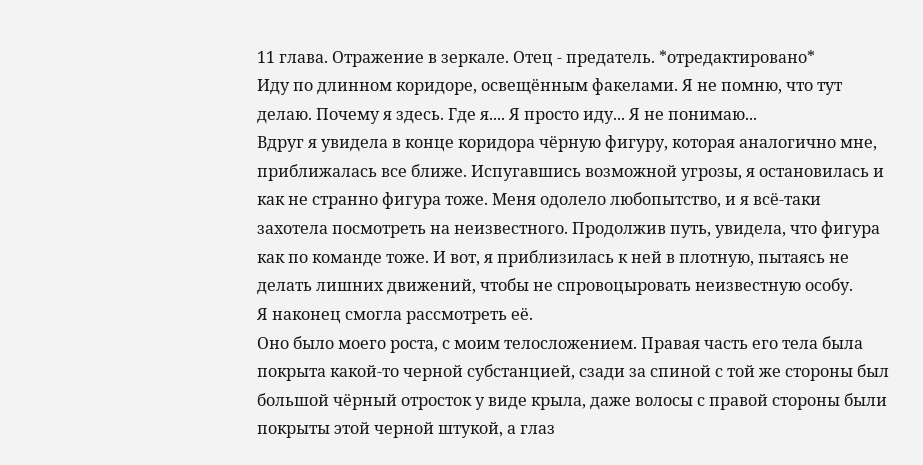11 глава. Отражение в зеркале. Отец - предатель. *отредактировано*
Иду по длинном коридоре, освещённым факелами. Я не помню, что тут делаю. Почему я здесь. Где я.... Я просто иду... Я не понимаю...
Вдруг я увидела в конце коридора чёрную фигуру, которая аналогично мне, приближалась все ближе. Испугавшись возможной угрозы, я остановилась и как не странно фигура тоже. Меня одолело любопытство, и я всё-таки захотела посмотреть на неизвестного. Продолжив путь, увидела, что фигура как по команде тоже. И вот, я приблизилась к ней в плотную, пытаясь не делать лишних движений, чтобы не спровоцыровать неизвестную особу.
Я наконец смогла рассмотреть её.
Оно было моего роста, с моим телосложением. Правая часть его тела была покрыта какой-то черной субстанцией, сзади за спиной с той же стороны был большой чёрный отросток у виде крыла, даже волосы с правой стороны были покрыты этой черной штукой, а глаз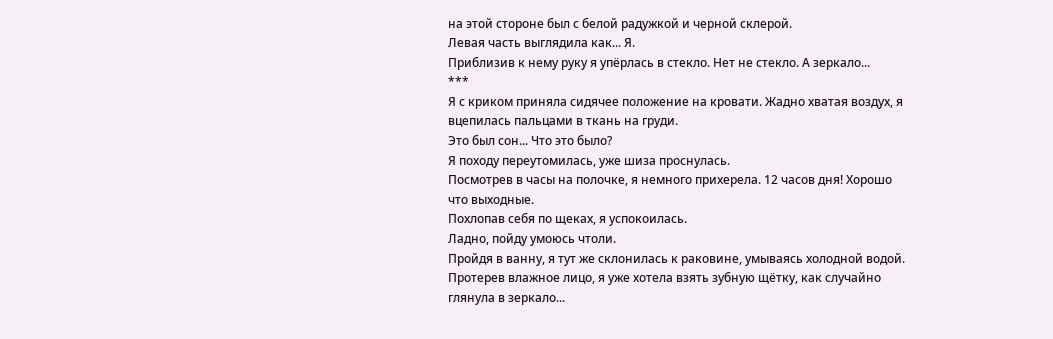на этой стороне был с белой радужкой и черной склерой.
Левая часть выглядила как... Я.
Приблизив к нему руку я упёрлась в стекло. Нет не стекло. А зеркало...
***
Я с криком приняла сидячее положение на кровати. Жадно хватая воздух, я вцепилась пальцами в ткань на груди.
Это был сон... Что это было?
Я походу переутомилась, уже шиза проснулась.
Посмотрев в часы на полочке, я немного прихерела. 12 часов дня! Хорошо что выходные.
Похлопав себя по щеках, я успокоилась.
Ладно, пойду умоюсь чтоли.
Пройдя в ванну, я тут же склонилась к раковине, умываясь холодной водой. Протерев влажное лицо, я уже хотела взять зубную щётку, как случайно глянула в зеркало...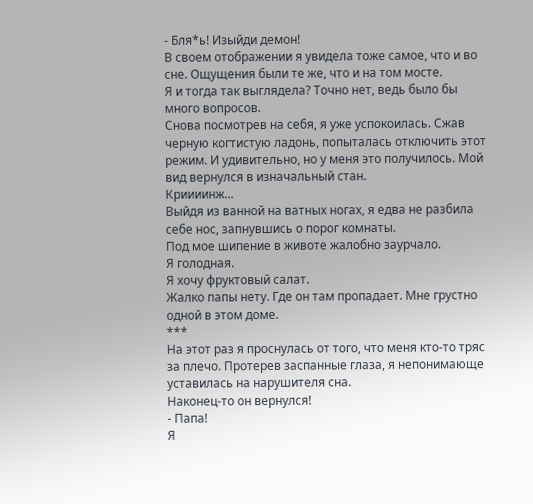- Бля*ь! Изыйди демон!
В своем отображении я увидела тоже самое, что и во сне. Ощущения были те же, что и на том мосте.
Я и тогда так выглядела? Точно нет, ведь было бы много вопросов.
Снова посмотрев на себя, я уже успокоилась. Сжав черную когтистую ладонь, попыталась отключить этот режим. И удивительно, но у меня это получилось. Мой вид вернулся в изначальный стан.
Криииинж...
Выйдя из ванной на ватных ногах, я едва не разбила себе нос, запнувшись о порог комнаты.
Под мое шипение в животе жалобно заурчало.
Я голодная.
Я хочу фруктовый салат.
Жалко папы нету. Где он там пропадает. Мне грустно одной в этом доме.
***
На этот раз я проснулась от того, что меня кто-то тряс за плечо. Протерев заспанные глаза, я непонимающе уставилась на нарушителя сна.
Наконец-то он вернулся!
- Папа!
Я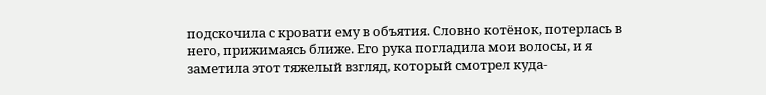подскочила с кровати ему в объятия. Словно котёнок, потерлась в него, прижимаясь ближе. Его рука погладила мои волосы, и я заметила этот тяжелый взгляд, который смотрел куда-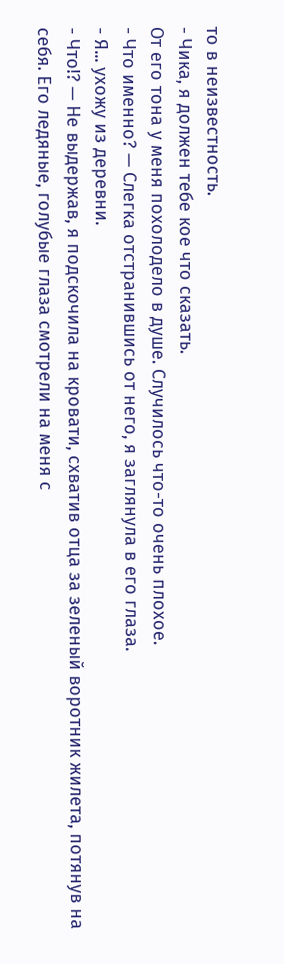то в неизвестность.
- Чика, я должен тебе кое что сказать.
От его тона у меня похолодело в душе. Случилось что-то очень плохое.
- Что именно? — Слегка отстранившись от него, я заглянула в его глаза.
- Я... ухожу из деревни.
- Что!? — Не выдержав, я подскочила на кровати, схватив отца за зеленый воротник жилета, потянув на себя. Его ледяные, голубые глаза смотрели на меня с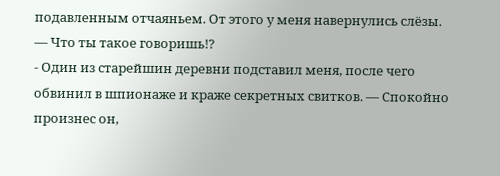подавленным отчаяньем. От этого у меня навернулись слёзы. — Что ты такое говоришь!?
- Один из старейшин деревни подставил меня, после чего обвинил в шпионаже и краже секретных свитков. — Спокойно произнес он,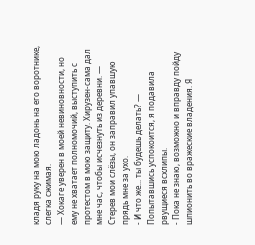кладя руку на мою ладонь на его воротнике, слегка сжимая.
— Хокаге уверен в моей невиновности, но ему не хватает полномочий, выступить с протестом в мою защиту. Хирузен-сама дал мне час, чтобы исчезнуть из деревни. — Стерев мои слёзы, он заправил упавшую прядь мне за ухо.
- И что же... ты будешь делать? — Попытавшись успокоится, я подавила рвущиеся всхлипы.
- Пока не знаю, возможно и вправду пойду шпионить во вражеские владения. Я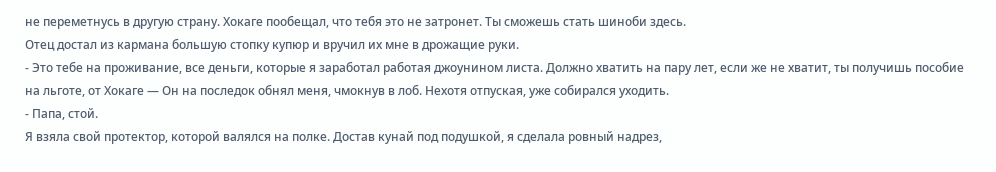не переметнусь в другую страну. Хокаге пообещал, что тебя это не затронет. Ты сможешь стать шиноби здесь.
Отец достал из кармана большую стопку купюр и вручил их мне в дрожащие руки.
- Это тебе на проживание, все деньги, которые я заработал работая джоунином листа. Должно хватить на пару лет, если же не хватит, ты получишь пособие на льготе, от Хокаге — Он на последок обнял меня, чмокнув в лоб. Нехотя отпуская, уже собирался уходить.
- Папа, стой.
Я взяла свой протектор, которой валялся на полке. Достав кунай под подушкой, я сделала ровный надрез,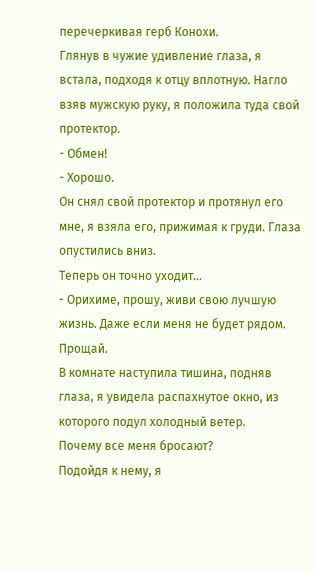перечеркивая герб Конохи.
Глянув в чужие удивление глаза, я встала, подходя к отцу вплотную. Нагло взяв мужскую руку, я положила туда свой протектор.
- Обмен!
- Хорошо.
Он снял свой протектор и протянул его мне, я взяла его, прижимая к груди. Глаза опустились вниз.
Теперь он точно уходит...
- Орихиме, прошу, живи свою лучшую жизнь. Даже если меня не будет рядом. Прощай.
В комнате наступила тишина, подняв глаза, я увидела распахнутое окно, из которого подул холодный ветер.
Почему все меня бросают?
Подойдя к нему, я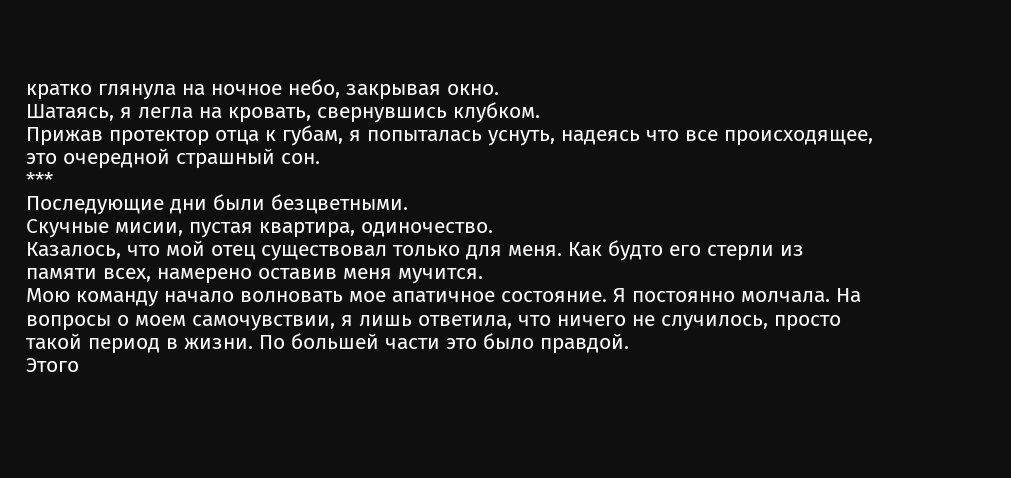кратко глянула на ночное небо, закрывая окно.
Шатаясь, я легла на кровать, свернувшись клубком.
Прижав протектор отца к губам, я попыталась уснуть, надеясь что все происходящее, это очередной страшный сон.
***
Последующие дни были безцветными.
Скучные мисии, пустая квартира, одиночество.
Казалось, что мой отец существовал только для меня. Как будто его стерли из памяти всех, намерено оставив меня мучится.
Мою команду начало волновать мое апатичное состояние. Я постоянно молчала. На вопросы о моем самочувствии, я лишь ответила, что ничего не случилось, просто такой период в жизни. По большей части это было правдой.
Этого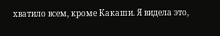хватило всем, кроме Какаши. Я видела это,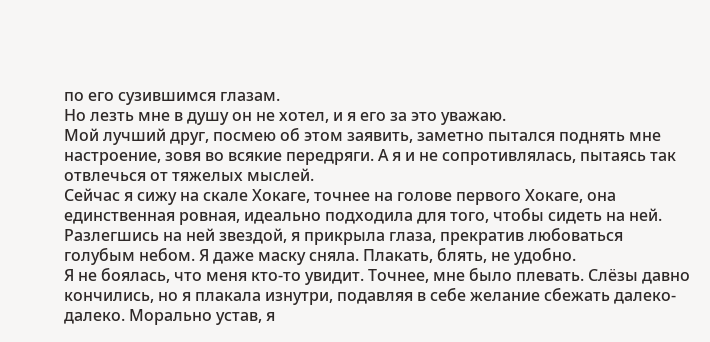по его сузившимся глазам.
Но лезть мне в душу он не хотел, и я его за это уважаю.
Мой лучший друг, посмею об этом заявить, заметно пытался поднять мне настроение, зовя во всякие передряги. А я и не сопротивлялась, пытаясь так отвлечься от тяжелых мыслей.
Сейчас я сижу на скале Хокаге, точнее на голове первого Хокаге, она единственная ровная, идеально подходила для того, чтобы сидеть на ней.
Разлегшись на ней звездой, я прикрыла глаза, прекратив любоваться голубым небом. Я даже маску сняла. Плакать, блять, не удобно.
Я не боялась, что меня кто-то увидит. Точнее, мне было плевать. Слёзы давно кончились, но я плакала изнутри, подавляя в себе желание сбежать далеко-далеко. Морально устав, я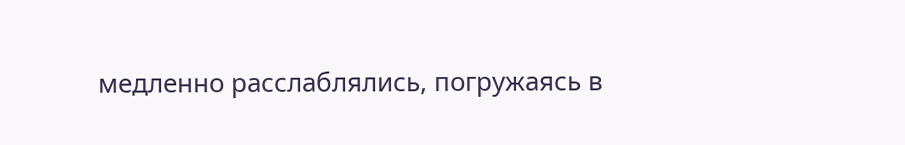медленно расслаблялись, погружаясь в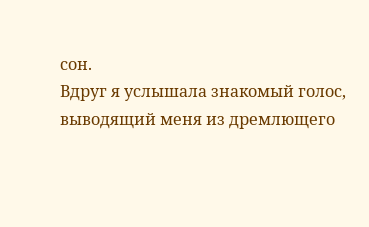сон.
Вдруг я услышала знакомый голос, выводящий меня из дремлющего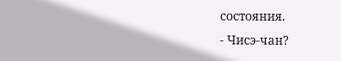состояния.
- Чисэ-чан?